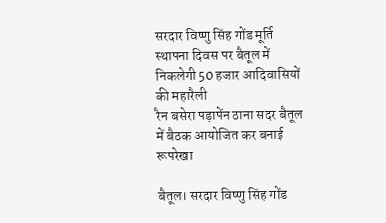सरदार विष्णु सिंह गोंड मूर्ति स्थापना दिवस पर बैतूल में निकलेगी 50 हजार आदिवासियों की महारैली
रैन बसेरा पड़ापेंन ठाना सदर बैतूल में बैठक आयोजित कर बनाई रूपरेखा

बैतूल। सरदार विष्णु सिंह गोंड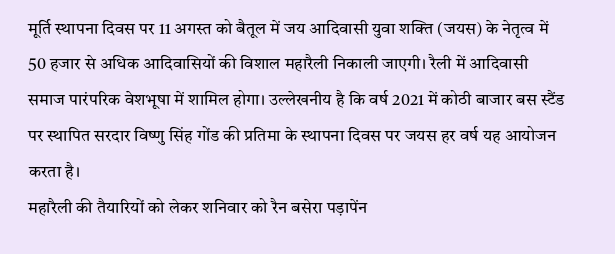मूर्ति स्थापना दिवस पर 11 अगस्त को बैतूल में जय आदिवासी युवा शक्ति (जयस) के नेतृत्व में 50 हजार से अधिक आदिवासियों की विशाल महारैली निकाली जाएगी। रैली में आदिवासी समाज पारंपरिक वेशभूषा में शामिल होगा। उल्लेखनीय है कि वर्ष 2021 में कोठी बाजार बस स्टैंड पर स्थापित सरदार विष्णु सिंह गोंड की प्रतिमा के स्थापना दिवस पर जयस हर वर्ष यह आयोजन करता है।
महारैली की तैयारियों को लेकर शनिवार को रैन बसेरा पड़ापेंन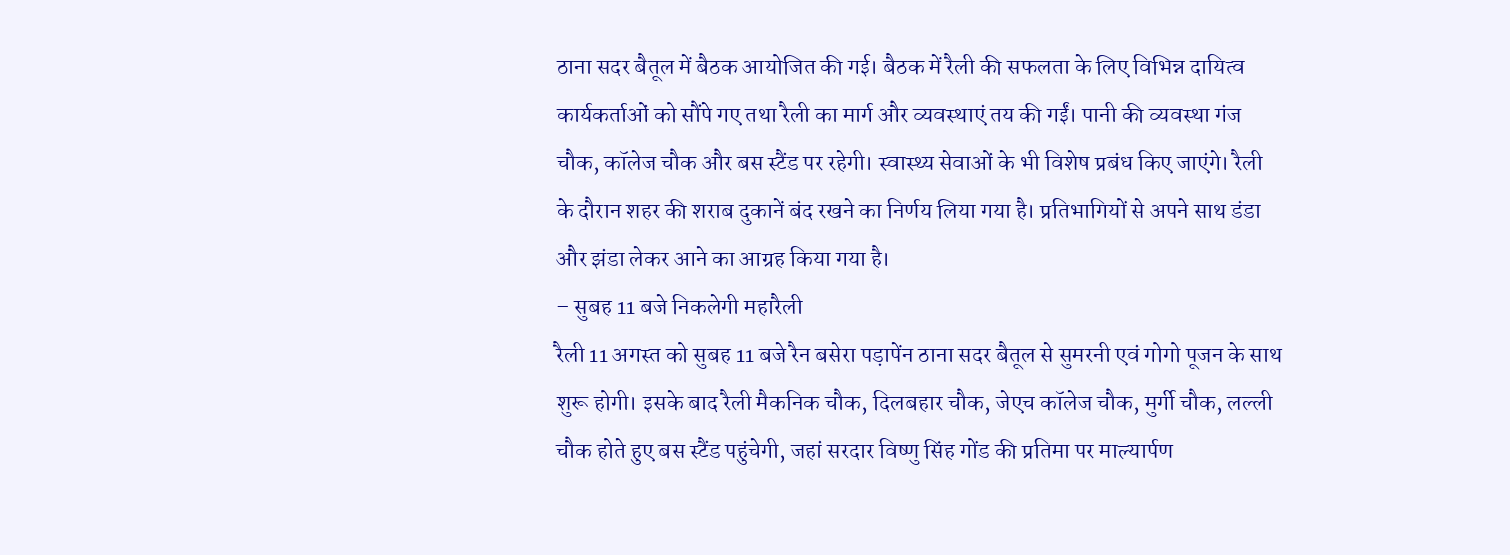ठाना सदर बैतूल में बैठक आयोजित की गई। बैठक में रैली की सफलता के लिए विभिन्न दायित्व कार्यकर्ताओं को सौंपे गए तथा रैली का मार्ग और व्यवस्थाएं तय की गईं। पानी की व्यवस्था गंज चौक, कॉलेज चौक और बस स्टैंड पर रहेगी। स्वास्थ्य सेवाओं के भी विशेष प्रबंध किए जाएंगे। रैली के दौरान शहर की शराब दुकानें बंद रखने का निर्णय लिया गया है। प्रतिभागियों से अपने साथ डंडा और झंडा लेकर आने का आग्रह किया गया है।
– सुबह 11 बजे निकलेगी महारैली
रैली 11 अगस्त को सुबह 11 बजे रैन बसेरा पड़ापेंन ठाना सदर बैतूल से सुमरनी एवं गोगो पूजन के साथ शुरू होगी। इसके बाद रैली मैकनिक चौक, दिलबहार चौक, जेएच कॉलेज चौक, मुर्गी चौक, लल्ली चौक होते हुए बस स्टैंड पहुंचेगी, जहां सरदार विष्णु सिंह गोंड की प्रतिमा पर माल्यार्पण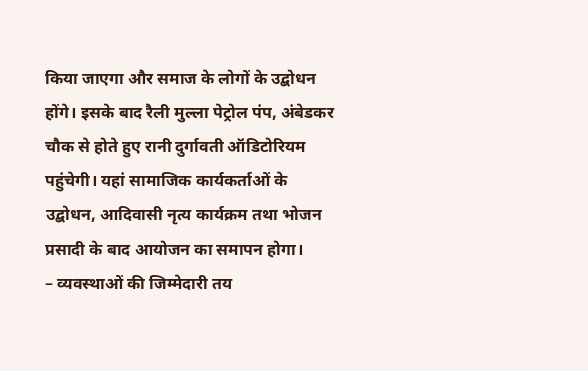किया जाएगा और समाज के लोगों के उद्बोधन होंगे। इसके बाद रैली मुल्ला पेट्रोल पंप, अंबेडकर चौक से होते हुए रानी दुर्गावती ऑडिटोरियम पहुंचेगी। यहां सामाजिक कार्यकर्ताओं के उद्बोधन, आदिवासी नृत्य कार्यक्रम तथा भोजन प्रसादी के बाद आयोजन का समापन होगा।
– व्यवस्थाओं की जिम्मेदारी तय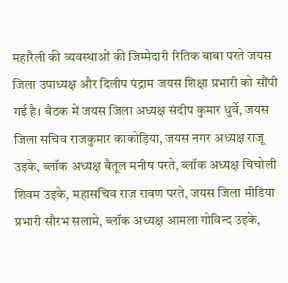महारैली की व्यवस्थाओं की जिम्मेदारी रितिक बाबा परते जयस जिला उपाध्यक्ष और दिलीप पंद्राम जयस शिक्षा प्रभारी को सौंपी गई है। बैठक में जयस जिला अध्यक्ष संदीप कुमार धुर्वे, जयस जिला सचिव राजकुमार काकोड़िया, जयस नगर अध्यक्ष राजू उइके, ब्लॉक अध्यक्ष बैतूल मनीष परते, ब्लॉक अध्यक्ष चिचोली शिवम उइके, महासचिव राज रावण परते, जयस जिला मीडिया प्रभारी सौरभ सलामे, ब्लॉक अध्यक्ष आमला गोविन्द उइके,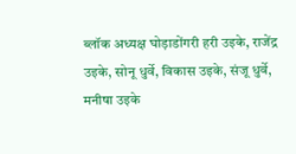ब्लॉक अध्यक्ष घोड़ाडोंगरी हरी उइके, राजेंद्र उइके, सोनू धुर्वे, विकास उइके, संजू धुर्वे, मनीषा उइके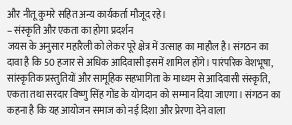और नीतू कुमरे सहित अन्य कार्यकर्ता मौजूद रहे।
– संस्कृति और एकता का होगा प्रदर्शन
जयस के अनुसार महारैली को लेकर पूरे क्षेत्र में उत्साह का माहौल है। संगठन का दावा है कि 50 हजार से अधिक आदिवासी इसमें शामिल होंगे। पारंपरिक वेशभूषा, सांस्कृतिक प्रस्तुतियों और सामूहिक सहभागिता के माध्यम से आदिवासी संस्कृति, एकता तथा सरदार विष्णु सिंह गोंड के योगदान को सम्मान दिया जाएगा। संगठन का कहना है कि यह आयोजन समाज को नई दिशा और प्रेरणा देने वाला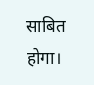साबित होगा।